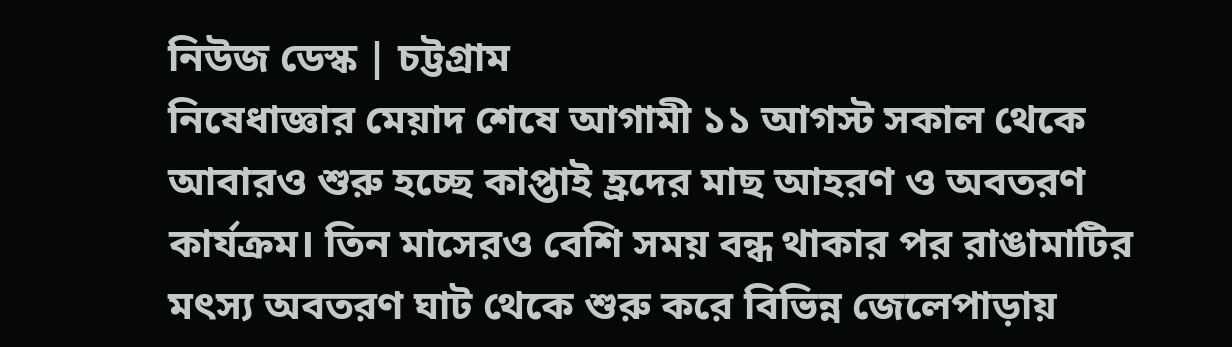নিউজ ডেস্ক | চট্টগ্রাম
নিষেধাজ্ঞার মেয়াদ শেষে আগামী ১১ আগস্ট সকাল থেকে আবারও শুরু হচ্ছে কাপ্তাই হ্রদের মাছ আহরণ ও অবতরণ কার্যক্রম। তিন মাসেরও বেশি সময় বন্ধ থাকার পর রাঙামাটির মৎস্য অবতরণ ঘাট থেকে শুরু করে বিভিন্ন জেলেপাড়ায়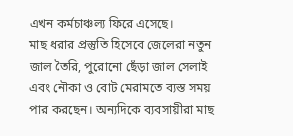এখন কর্মচাঞ্চল্য ফিরে এসেছে।
মাছ ধরার প্রস্তুতি হিসেবে জেলেরা নতুন জাল তৈরি, পুরোনো ছেঁড়া জাল সেলাই এবং নৌকা ও বোট মেরামতে ব্যস্ত সময় পার করছেন। অন্যদিকে ব্যবসায়ীরা মাছ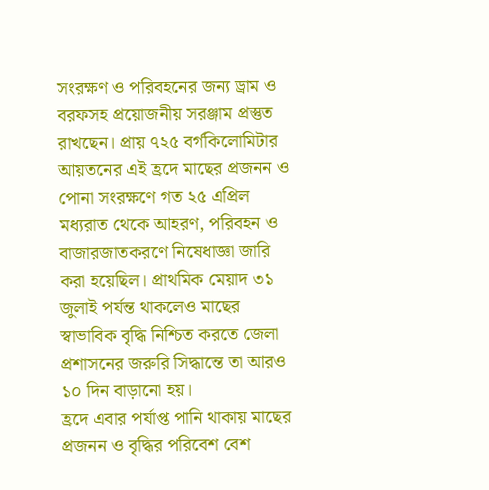সংরক্ষণ ও পরিবহনের জন্য ড্রাম ও বরফসহ প্রয়োজনীয় সরঞ্জাম প্রস্তুত রাখছেন। প্রায় ৭২৫ বর্গকিলোমিটার আয়তনের এই হ্রদে মাছের প্রজনন ও পোনা সংরক্ষণে গত ২৫ এপ্রিল মধ্যরাত থেকে আহরণ, পরিবহন ও বাজারজাতকরণে নিষেধাজ্ঞা জারি করা হয়েছিল। প্রাথমিক মেয়াদ ৩১ জুলাই পর্যন্ত থাকলেও মাছের স্বাভাবিক বৃদ্ধি নিশ্চিত করতে জেলা প্রশাসনের জরুরি সিদ্ধান্তে তা আরও ১০ দিন বাড়ানো হয়।
হ্রদে এবার পর্যাপ্ত পানি থাকায় মাছের প্রজনন ও বৃদ্ধির পরিবেশ বেশ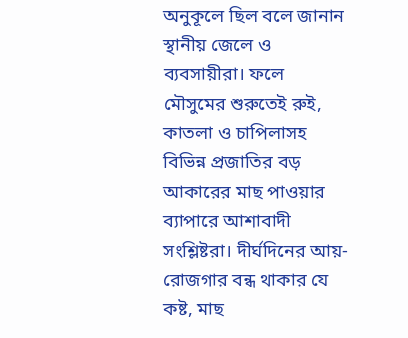অনুকূলে ছিল বলে জানান স্থানীয় জেলে ও ব্যবসায়ীরা। ফলে মৌসুমের শুরুতেই রুই, কাতলা ও চাপিলাসহ বিভিন্ন প্রজাতির বড় আকারের মাছ পাওয়ার ব্যাপারে আশাবাদী সংশ্লিষ্টরা। দীর্ঘদিনের আয়-রোজগার বন্ধ থাকার যে কষ্ট, মাছ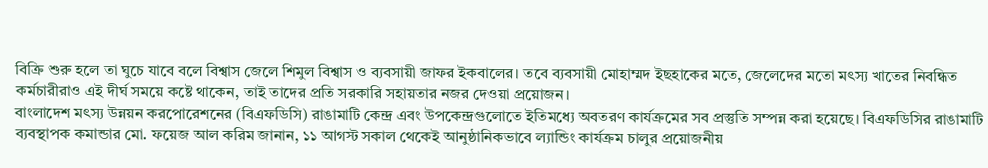বিক্রি শুরু হলে তা ঘুচে যাবে বলে বিশ্বাস জেলে শিমুল বিশ্বাস ও ব্যবসায়ী জাফর ইকবালের। তবে ব্যবসায়ী মোহাম্মদ ইছহাকের মতে, জেলেদের মতো মৎস্য খাতের নিবন্ধিত কর্মচারীরাও এই দীর্ঘ সময়ে কষ্টে থাকেন, তাই তাদের প্রতি সরকারি সহায়তার নজর দেওয়া প্রয়োজন।
বাংলাদেশ মৎস্য উন্নয়ন করপোরেশনের (বিএফডিসি) রাঙামাটি কেন্দ্র এবং উপকেন্দ্রগুলোতে ইতিমধ্যে অবতরণ কার্যক্রমের সব প্রস্তুতি সম্পন্ন করা হয়েছে। বিএফডিসির রাঙামাটি ব্যবস্থাপক কমান্ডার মো. ফয়েজ আল করিম জানান, ১১ আগস্ট সকাল থেকেই আনুষ্ঠানিকভাবে ল্যান্ডিং কার্যক্রম চালুর প্রয়োজনীয়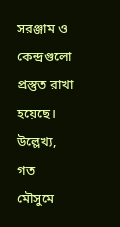সরঞ্জাম ও কেন্দ্রগুলো প্রস্তুত রাখা হয়েছে। উল্লেখ্য, গত মৌসুমে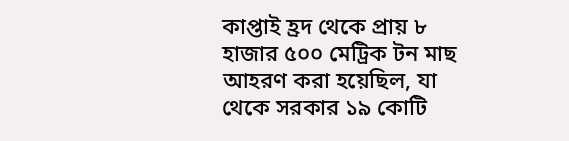কাপ্তাই হ্রদ থেকে প্রায় ৮ হাজার ৫০০ মেট্রিক টন মাছ আহরণ করা হয়েছিল, যা থেকে সরকার ১৯ কোটি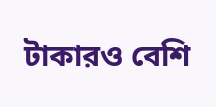টাকারও বেশি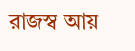রাজস্ব আয়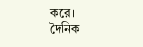করে।
দৈনিক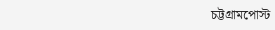চট্টগ্রামপোস্ট